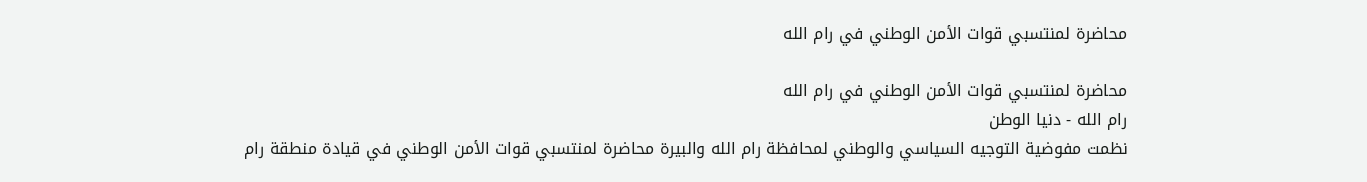محاضرة لمنتسبي قوات الأمن الوطني في رام الله

محاضرة لمنتسبي قوات الأمن الوطني في رام الله
رام الله - دنيا الوطن
نظمت مفوضية التوجيه السياسي والوطني لمحافظة رام الله والبيرة محاضرة لمنتسبي قوات الأمن الوطني في قيادة منطقة رام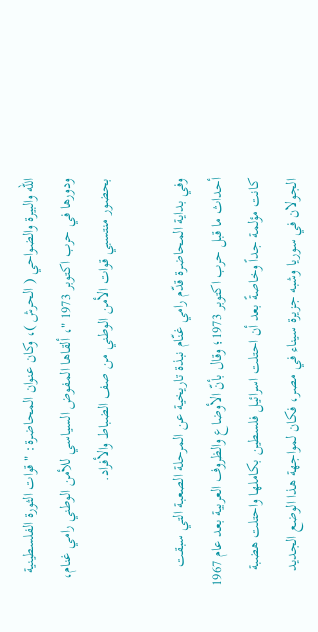الله والبيرة والضواحي ( الحرش )، وكان عنوان المحاضرة: " قوات الثورة الفلسطينية ودورها في حرب اكتوبر 1973 "، ألقاها المفوض السياسي للأمن الوطني رامي غنام، بحضور منتسبي قوات الأمن الوطني من صف الضباط والأفراد.

وفي بداية المحاضرة قدّم رامي غنّام نبذة تاريخية عن المرحلة الصعبة التي سبقت أحداث ما قبل حرب اكتوبر 1973؛ وقال بأنّ الأوضاع والظروف العربية بعد عام 1967 كانت مؤلمة جداً وخاصةً بعد أن احتلت اسرائيل فلسطين بكاملها واحتلت هضبة الجولان في سوريا وشبه جزيرة سيناء في مصر، فكان لمواجهة هذا الوضع الجديد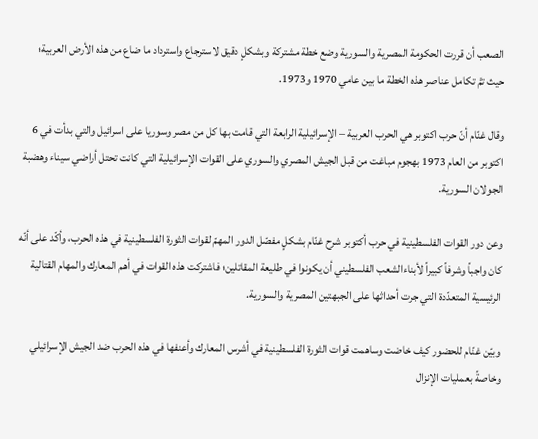الصعب أن قررت الحكومة المصرية والسورية وضع خطة مشتركة وبشكلٍ دقيق لاسترجاع واسترداد ما ضاع من هذه الأرض العربية؛ حيث تمَّ تكامل عناصر هذه الخطة ما بين عامي 1970 و1973.

وقال غنّام أنّ حرب اكتوبر هي الحرب العربية – الإسرائيلية الرابعة التي قامت بها كل من مصر وسوريا على اسرائيل والتي بدأت في 6 اكتوبر من العام 1973 بهجوم مباغت من قبل الجيش المصري والسوري على القوات الإسرائيلية التي كانت تحتل أراضي سيناء وهضبة الجولان السورية.

وعن دور القوات الفلسطينية في حرب أكتوبر شرح غنّام بشكلٍ مفصّل الدور المهمّ لقوات الثورة الفلسطينية في هذه الحرب، وأكّد على أنّه كان واجباً وشرفاً كبيراً لأبناءالشعب الفلسطيني أن يكونوا في طليعة المقاتلين؛ فاشتركت هذه القوات في أهم المعارك والمهام القتالية الرئيسية المتعدّدة التي جرت أحداثها على الجبهتين المصرية والسورية.

وبيّن غنّام للحضور كيف خاضت وساهمت قوات الثورة الفلسطينية في أشرس المعارك وأعنفها في هذه الحرب ضد الجيش الإسرائيلي وخاصةً بعمليات الإنزال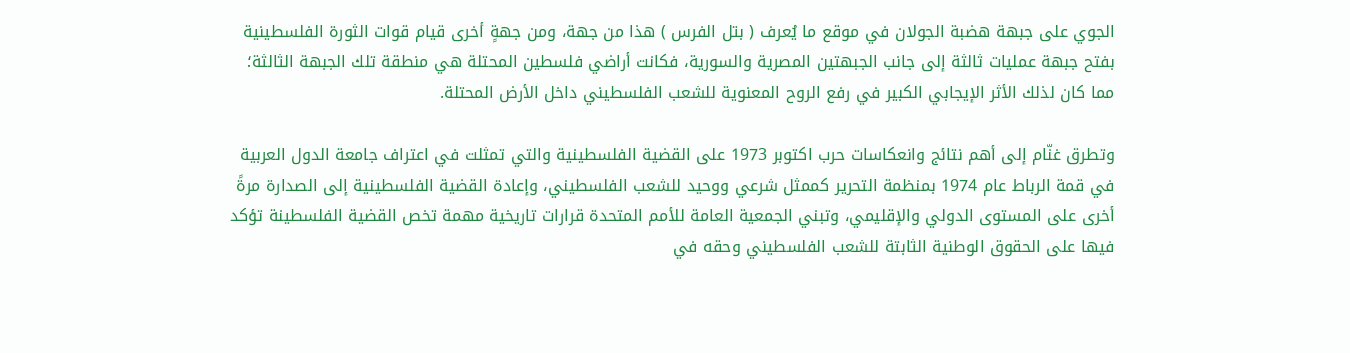الجوي على جبهة هضبة الجولان في موقع ما يُعرف ( بتل الفرس ) هذا من جهة، ومن جهةٍ أخرى قيام قوات الثورة الفلسطينية بفتح جبهة عمليات ثالثة إلى جانب الجبهتين المصرية والسورية، فكانت أراضي فلسطين المحتلة هي منطقة تلك الجبهة الثالثة؛ مما كان لذلك الأثر الإيجابي الكبير في رفع الروح المعنوية للشعب الفلسطيني داخل الأرض المحتلة.

وتطرق غنّام إلى أهم نتائج وانعكاسات حرب اكتوبر 1973 على القضية الفلسطينية والتي تمثلت في اعتراف جامعة الدول العربية في قمة الرباط عام 1974 بمنظمة التحرير كممثل شرعي ووحيد للشعب الفلسطيني، وإعادة القضية الفلسطينية إلى الصدارة مرةً أخرى على المستوى الدولي والإقليمي، وتبني الجمعية العامة للأمم المتحدة قرارات تاريخية مهمة تخص القضية الفلسطينة تؤكد فيها على الحقوق الوطنية الثابتة للشعب الفلسطيني وحقه في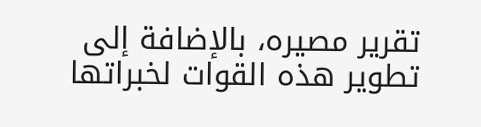تقرير مصيره، بالإضافة إلى تطوير هذه القوات لخبراتها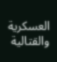العسكرية والقتالية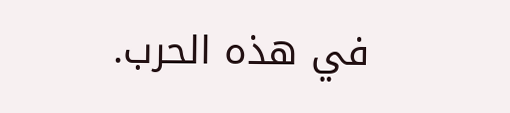في هذه الحرب.